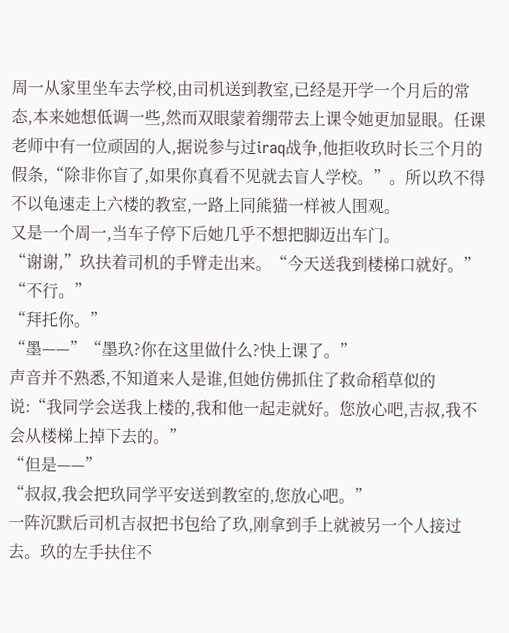周一从家里坐车去学校,由司机送到教室,已经是开学一个月后的常态,本来她想低调一些,然而双眼蒙着绷带去上课令她更加显眼。任课老师中有一位顽固的人,据说参与过iraq战争,他拒收玖时长三个月的假条,“除非你盲了,如果你真看不见就去盲人学校。”。所以玖不得不以龟速走上六楼的教室,一路上同熊猫一样被人围观。
又是一个周一,当车子停下后她几乎不想把脚迈出车门。
“谢谢,”玖扶着司机的手臂走出来。“今天送我到楼梯口就好。”
“不行。”
“拜托你。”
“墨——”“墨玖?你在这里做什么?快上课了。”
声音并不熟悉,不知道来人是谁,但她仿佛抓住了救命稻草似的说:“我同学会送我上楼的,我和他一起走就好。您放心吧,吉叔,我不会从楼梯上掉下去的。”
“但是——”
“叔叔,我会把玖同学平安送到教室的,您放心吧。”
一阵沉默后司机吉叔把书包给了玖,刚拿到手上就被另一个人接过去。玖的左手扶住不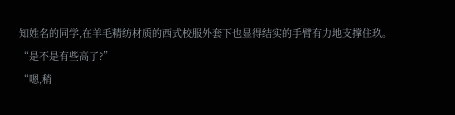知姓名的同学,在羊毛精纺材质的西式校服外套下也显得结实的手臂有力地支撑住玖。
“是不是有些高了?”
“嗯,稍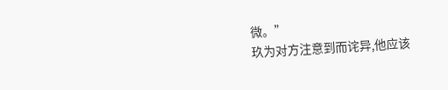微。”
玖为对方注意到而诧异,他应该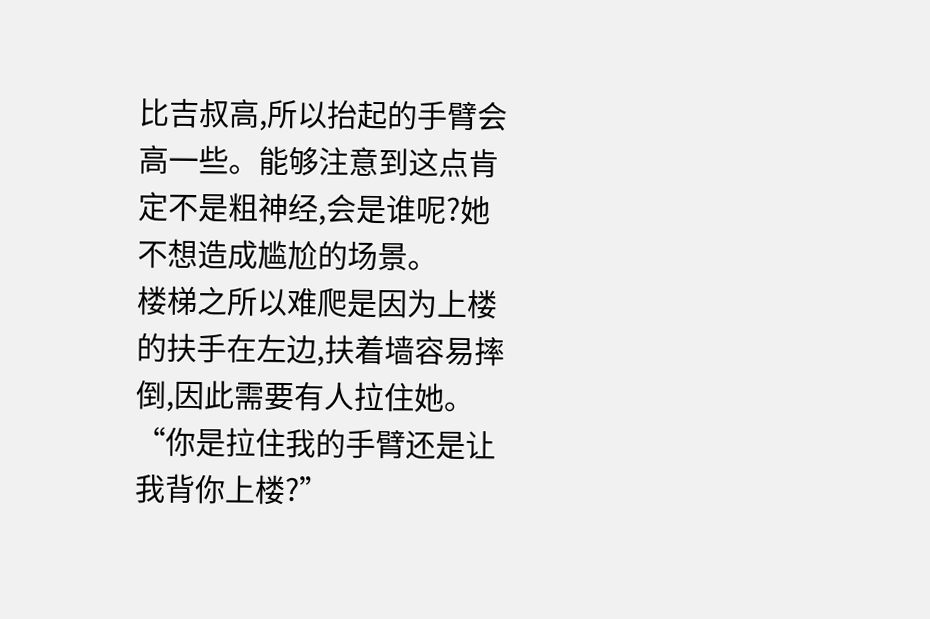比吉叔高,所以抬起的手臂会高一些。能够注意到这点肯定不是粗神经,会是谁呢?她不想造成尴尬的场景。
楼梯之所以难爬是因为上楼的扶手在左边,扶着墙容易摔倒,因此需要有人拉住她。
“你是拉住我的手臂还是让我背你上楼?”